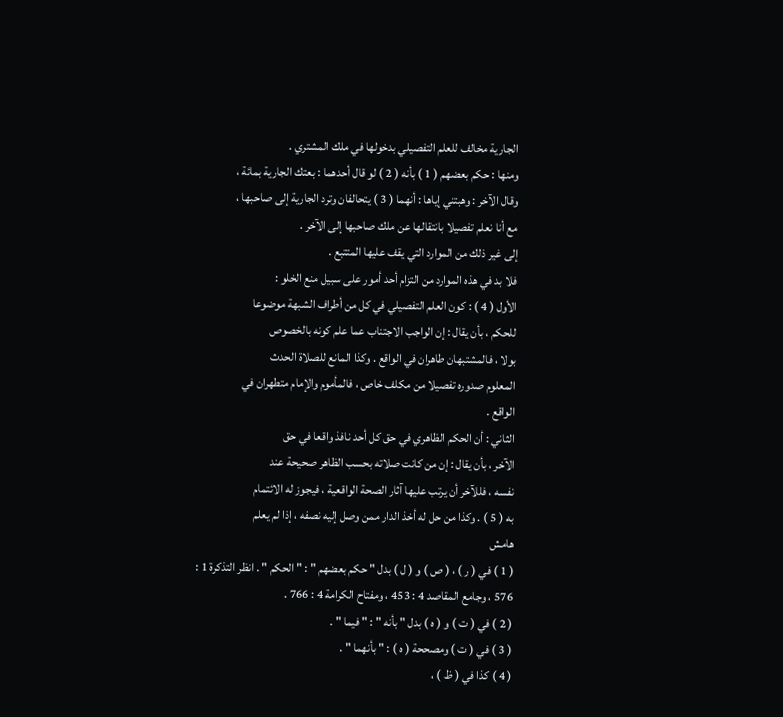الجارية مخالف للعلم التفصيلي بدخولها في ملك المشتري .
ومنها : حكم بعضهم ( 1 ) بأنه ( 2 ) لو قال أحدهما : بعتك الجارية بمائة ،
وقال الآخر : وهبتني إياها : أنهما ( 3 ) يتحالفان وترد الجارية إلى صاحبها ،
مع أنا نعلم تفصيلا بانتقالها عن ملك صاحبها إلى الآخر .
إلى غير ذلك من الموارد التي يقف عليها المتتبع .
فلا بد في هذه الموارد من التزام أحد أمور على سبيل منع الخلو :
الأول ( 4 ) : كون العلم التفصيلي في كل من أطراف الشبهة موضوعا
للحكم ، بأن يقال : إن الواجب الاجتناب عما علم كونه بالخصوص
بولا ، فالمشتبهان طاهران في الواقع . وكذا المانع للصلاة الحدث
المعلوم صدوره تفصيلا من مكلف خاص ، فالمأموم والإمام متطهران في
الواقع .
الثاني : أن الحكم الظاهري في حق كل أحد نافذ واقعا في حق
الآخر ، بأن يقال : إن من كانت صلاته بحسب الظاهر صحيحة عند
نفسه ، فللآخر أن يرتب عليها آثار الصحة الواقعية ، فيجوز له الائتمام
به ( 5 ) . وكذا من حل له أخذ الدار ممن وصل إليه نصفه ، إذا لم يعلم
هامش
( 1 ) في ( ر ) ، ( ص ) و ( ل ) بدل " حكم بعضهم " : " الحكم " . انظر التذكرة 1 :
576 ، وجامع المقاصد 4 : 453 ، ومفتاح الكرامة 4 : 766 .
( 2 ) في ( ت ) و ( ه ) بدل " بأنه " : " فيما " .
( 3 ) في ( ت ) ومصححة ( ه ) : " بأنهما " .
( 4 ) كذا في ( ظ ) ،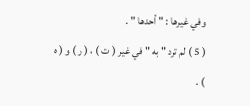وفي غيرها : " أحدها " .
( 5 ) لم ترد " به " في غير ( ت ) ، ( ر ) و ( ه ) .